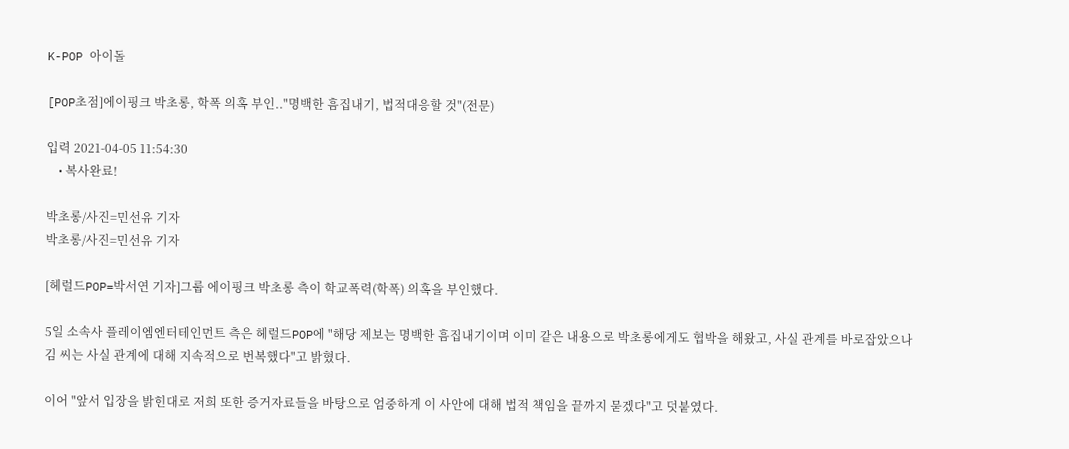K-POP 아이돌

[POP초점]에이핑크 박초롱, 학폭 의혹 부인.."명백한 흠집내기, 법적대응할 것"(전문)

입력 2021-04-05 11:54:30
    • 복사완료!

박초롱/사진=민선유 기자
박초롱/사진=민선유 기자

[헤럴드POP=박서연 기자]그룹 에이핑크 박초롱 측이 학교폭력(학폭) 의혹을 부인했다.

5일 소속사 플레이엠엔터테인먼트 측은 헤럴드POP에 "해당 제보는 명백한 흠집내기이며 이미 같은 내용으로 박초롱에게도 협박을 해왔고, 사실 관계를 바로잡았으나 김 씨는 사실 관계에 대해 지속적으로 번복했다"고 밝혔다.

이어 "앞서 입장을 밝힌대로 저희 또한 증거자료들을 바탕으로 엄중하게 이 사안에 대해 법적 책임을 끝까지 묻겠다"고 덧붙였다.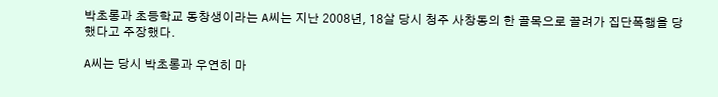박초롱과 초등학교 동창생이라는 A씨는 지난 2008년, 18살 당시 청주 사창동의 한 골목으로 끌려가 집단폭행을 당했다고 주장했다.

A씨는 당시 박초롱과 우연히 마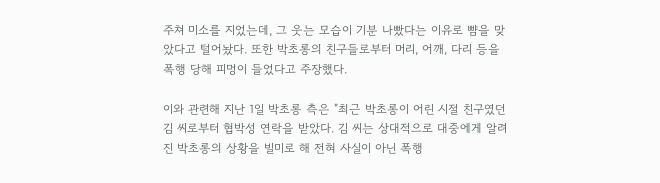주쳐 미소를 지었는데, 그 웃는 모습이 기분 나빴다는 이유로 뺨을 맞았다고 털어놨다. 또한 박초롱의 친구들로부터 머리, 어깨, 다리 등을 폭행 당해 피멍이 들었다고 주장했다.

이와 관련해 지난 1일 박초롱 측은 "최근 박초롱이 어린 시절 친구였던 김 씨로부터 협박성 연락을 받았다. 김 씨는 상대적으로 대중에게 알려진 박초롱의 상황을 빌미로 해 전혀 사실이 아닌 폭행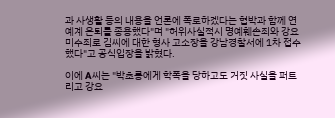과 사생활 등의 내용을 언론에 폭로하겠다는 협박과 함께 연예계 은퇴를 종용했다"며 "허위사실적시 명예훼손죄와 강요미수죄로 김씨에 대한 형사 고소장을 강남경찰서에 1차 접수했다"고 공식입장을 밝혔다.

이에 A씨는 "박초롱에게 학폭을 당하고도 거짓 사실을 퍼트리고 강요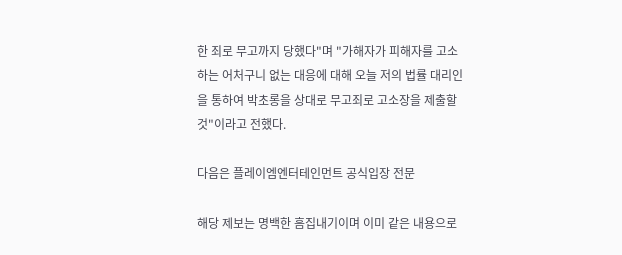한 죄로 무고까지 당했다"며 "가해자가 피해자를 고소하는 어처구니 없는 대응에 대해 오늘 저의 법률 대리인을 통하여 박초롱을 상대로 무고죄로 고소장을 제출할 것"이라고 전했다.

다음은 플레이엠엔터테인먼트 공식입장 전문

해당 제보는 명백한 흠집내기이며 이미 같은 내용으로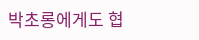박초롱에게도 협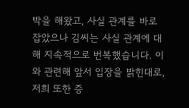박을 해왔고, 사실 관계를 바로잡았으나 김씨는 사실 관계에 대해 지속적으로 번복했습니다. 이와 관련해 앞서 입장을 밝힌대로, 저희 또한 증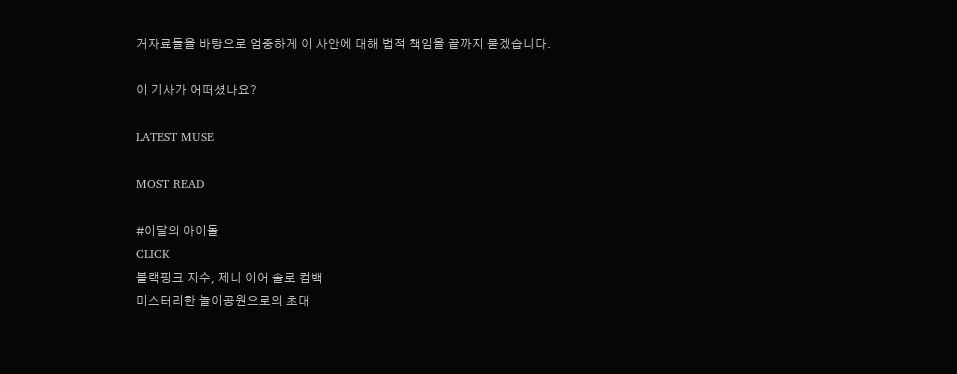거자료들을 바탕으로 엄중하게 이 사안에 대해 법적 책임을 끝까지 묻겠습니다.

이 기사가 어떠셨나요?

LATEST MUSE

MOST READ

#이달의 아이돌
CLICK
블랙핑크 지수, 제니 이어 솔로 컴백
미스터리한 놀이공원으로의 초대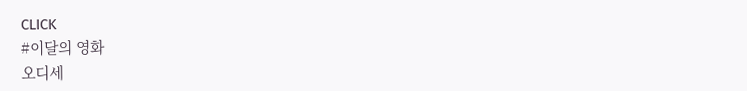CLICK
#이달의 영화
오디세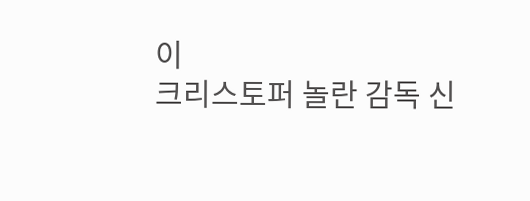이
크리스토퍼 놀란 감독 신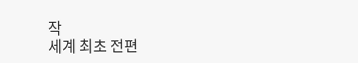작
세계 최초 전편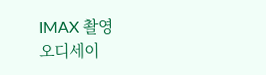IMAX 촬영
오디세이